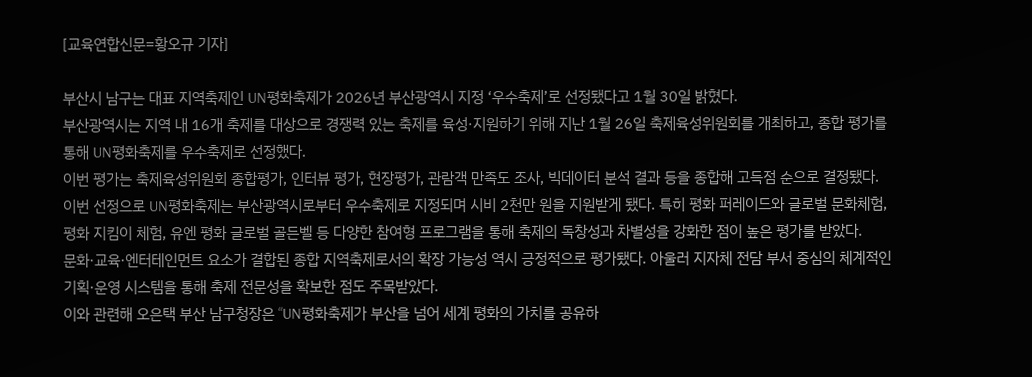[교육연합신문=황오규 기자]

부산시 남구는 대표 지역축제인 UN평화축제가 2026년 부산광역시 지정 ‘우수축제’로 선정됐다고 1월 30일 밝혔다.
부산광역시는 지역 내 16개 축제를 대상으로 경쟁력 있는 축제를 육성·지원하기 위해 지난 1월 26일 축제육성위원회를 개최하고, 종합 평가를 통해 UN평화축제를 우수축제로 선정했다.
이번 평가는 축제육성위원회 종합평가, 인터뷰 평가, 현장평가, 관람객 만족도 조사, 빅데이터 분석 결과 등을 종합해 고득점 순으로 결정됐다.
이번 선정으로 UN평화축제는 부산광역시로부터 우수축제로 지정되며 시비 2천만 원을 지원받게 됐다. 특히 평화 퍼레이드와 글로벌 문화체험, 평화 지킴이 체험, 유엔 평화 글로벌 골든벨 등 다양한 참여형 프로그램을 통해 축제의 독창성과 차별성을 강화한 점이 높은 평가를 받았다.
문화·교육·엔터테인먼트 요소가 결합된 종합 지역축제로서의 확장 가능성 역시 긍정적으로 평가됐다. 아울러 지자체 전담 부서 중심의 체계적인 기획·운영 시스템을 통해 축제 전문성을 확보한 점도 주목받았다.
이와 관련해 오은택 부산 남구청장은 “UN평화축제가 부산을 넘어 세계 평화의 가치를 공유하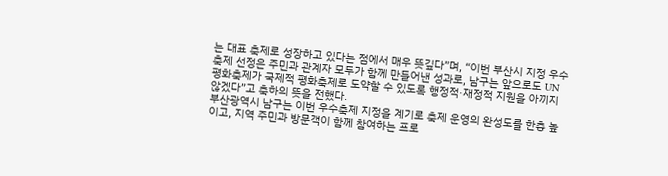는 대표 축제로 성장하고 있다는 점에서 매우 뜻깊다”며, “이번 부산시 지정 우수축제 선정은 주민과 관계자 모두가 함께 만들어낸 성과로, 남구는 앞으로도 UN평화축제가 국제적 평화축제로 도약할 수 있도록 행정적·재정적 지원을 아끼지 않겠다”고 축하의 뜻을 전했다.
부산광역시 남구는 이번 우수축제 지정을 계기로 축제 운영의 완성도를 한층 높이고, 지역 주민과 방문객이 함께 참여하는 프로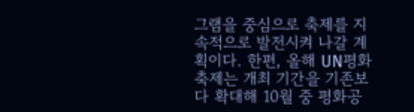그램을 중심으로 축제를 지속적으로 발전시켜 나갈 계획이다. 한편, 올해 UN평화축제는 개최 기간을 기존보다 확대해 10월 중 평화공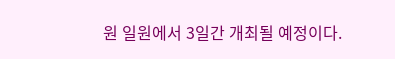원 일원에서 3일간 개최될 예정이다.